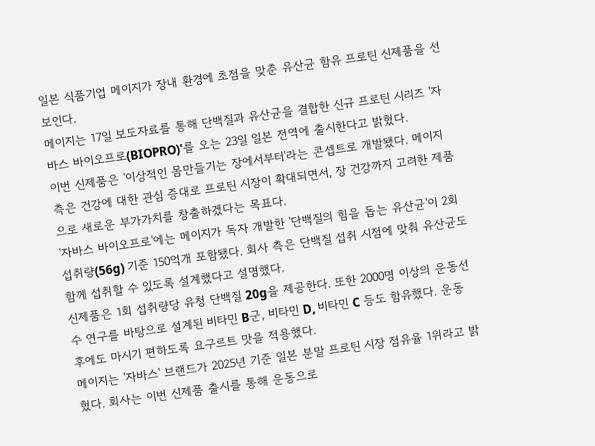일본 식품기업 메이지가 장내 환경에 초점을 맞춘 유산균 함유 프로틴 신제품을 선보인다.
메이지는 17일 보도자료를 통해 단백질과 유산균을 결합한 신규 프로틴 시리즈 '자바스 바이오프로(BIOPRO)'를 오는 23일 일본 전역에 출시한다고 밝혔다.
이번 신제품은 '이상적인 몸만들기는 장에서부터'라는 콘셉트로 개발됐다. 메이지 측은 건강에 대한 관심 증대로 프로틴 시장이 확대되면서, 장 건강까지 고려한 제품으로 새로운 부가가치를 창출하겠다는 목표다.
'자바스 바이오프로'에는 메이지가 독자 개발한 '단백질의 힘을 돕는 유산균'이 2회 섭취량(56g) 기준 150억개 포함됐다. 회사 측은 단백질 섭취 시점에 맞춰 유산균도 함께 섭취할 수 있도록 설계했다고 설명했다.
신제품은 1회 섭취량당 유청 단백질 20g을 제공한다. 또한 2000명 이상의 운동선수 연구를 바탕으로 설계된 비타민 B군, 비타민 D, 비타민 C 등도 함유했다. 운동 후에도 마시기 편하도록 요구르트 맛을 적용했다.
메이지는 '자바스' 브랜드가 2025년 기준 일본 분말 프로틴 시장 점유율 1위라고 밝혔다. 회사는 이번 신제품 출시를 통해 운동으로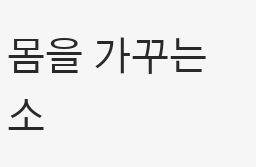몸을 가꾸는 소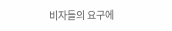비자들의 요구에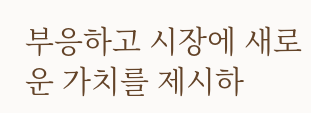부응하고 시장에 새로운 가치를 제시하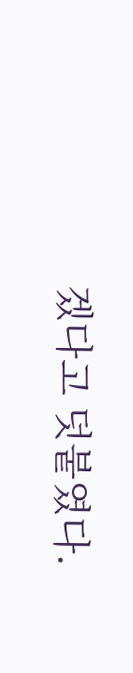겠다고 덧붙였다.